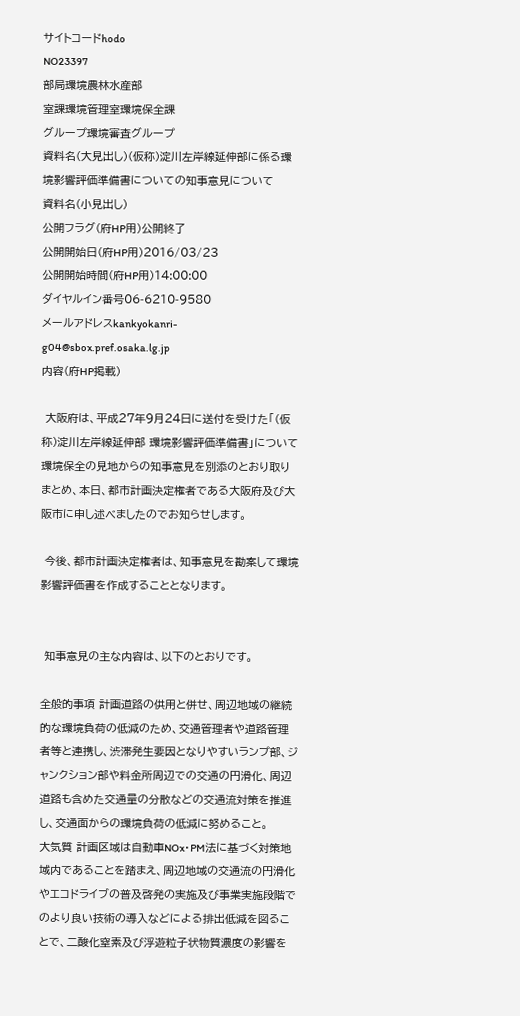サイトコードhodo
NO23397
部局環境農林水産部
室課環境管理室環境保全課
グループ環境審査グループ
資料名(大見出し)(仮称)淀川左岸線延伸部に係る環境影響評価準備書についての知事意見について
資料名(小見出し)
公開フラグ(府HP用)公開終了
公開開始日(府HP用)2016/03/23
公開開始時間(府HP用)14:00:00
ダイヤルイン番号06-6210-9580
メールアドレスkankyokanri-g04@sbox.pref.osaka.lg.jp
内容(府HP掲載)

 大阪府は、平成27年9月24日に送付を受けた「(仮称)淀川左岸線延伸部 環境影響評価準備書」について環境保全の見地からの知事意見を別添のとおり取りまとめ、本日、都市計画決定権者である大阪府及び大阪市に申し述べましたのでお知らせします。

 今後、都市計画決定権者は、知事意見を勘案して環境影響評価書を作成することとなります。


 知事意見の主な内容は、以下のとおりです。

全般的事項 計画道路の供用と併せ、周辺地域の継続的な環境負荷の低減のため、交通管理者や道路管理者等と連携し、渋滞発生要因となりやすいランプ部、ジャンクション部や料金所周辺での交通の円滑化、周辺道路も含めた交通量の分散などの交通流対策を推進し、交通面からの環境負荷の低減に努めること。
大気質 計画区域は自動車NOx・PM法に基づく対策地域内であることを踏まえ、周辺地域の交通流の円滑化やエコドライブの普及啓発の実施及び事業実施段階でのより良い技術の導入などによる排出低減を図ることで、二酸化窒素及び浮遊粒子状物質濃度の影響を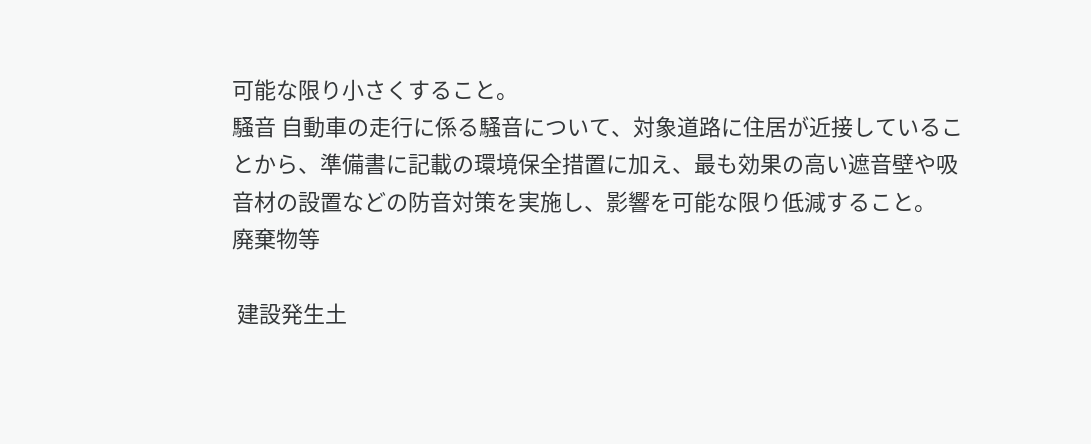可能な限り小さくすること。
騒音 自動車の走行に係る騒音について、対象道路に住居が近接していることから、準備書に記載の環境保全措置に加え、最も効果の高い遮音壁や吸音材の設置などの防音対策を実施し、影響を可能な限り低減すること。
廃棄物等

 建設発生土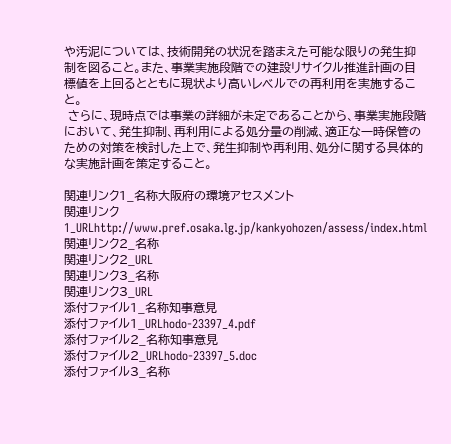や汚泥については、技術開発の状況を踏まえた可能な限りの発生抑制を図ること。また、事業実施段階での建設リサイクル推進計画の目標値を上回るとともに現状より高いレベルでの再利用を実施すること。
 さらに、現時点では事業の詳細が未定であることから、事業実施段階において、発生抑制、再利用による処分量の削減、適正な一時保管のための対策を検討した上で、発生抑制や再利用、処分に関する具体的な実施計画を策定すること。

関連リンク1_名称大阪府の環境アセスメント
関連リンク1_URLhttp://www.pref.osaka.lg.jp/kankyohozen/assess/index.html
関連リンク2_名称
関連リンク2_URL
関連リンク3_名称
関連リンク3_URL
添付ファイル1_名称知事意見
添付ファイル1_URLhodo-23397_4.pdf
添付ファイル2_名称知事意見
添付ファイル2_URLhodo-23397_5.doc
添付ファイル3_名称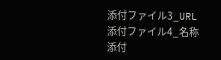添付ファイル3_URL
添付ファイル4_名称
添付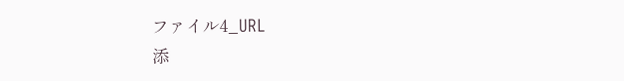ファイル4_URL
添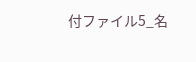付ファイル5_名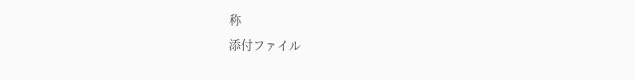称
添付ファイル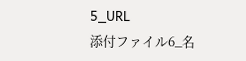5_URL
添付ファイル6_名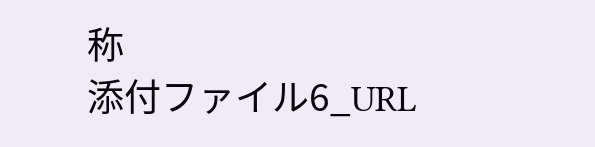称
添付ファイル6_URL